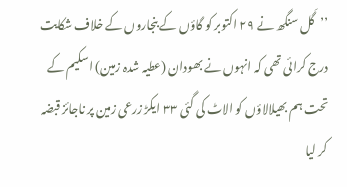’’گَل سنگھ نے ۲۹ اکتوبر کو گاؤں کے بنجاروں کے خلاف شکایت درج کرائی تھی کہ انہوں نے بھودان (عطیہ شدہ زمین) اسکیم کے تحت ہم بھیلالاؤں کو الاٹ کی گئی ۳۳ ایکڑ زرعی زمین پر ناجائز قبضہ کر لیا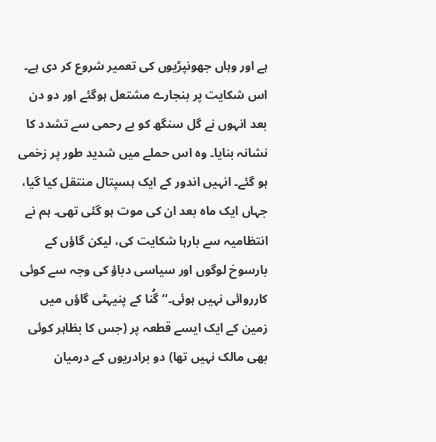ہے اور وہاں جھونپڑیوں کی تعمیر شروع کر دی ہے۔ اس شکایت پر بنجارے مشتعل ہوگئے اور دو دن بعد انہوں نے گل سنگھ کو بے رحمی سے تشدد کا نشانہ بنایا۔ وہ اس حملے میں شدید طور پر زخمی ہو گئے۔ انہیں اندور کے ایک ہسپتال منتقل کیا گیا، جہاں ایک ماہ بعد ان کی موت ہو گئی تھی۔ ہم نے انتظامیہ سے بارہا شکایت کی، لیکن گاؤں کے بارسوخ لوگوں اور سیاسی دباؤ کی وجہ سے کوئی کارروائی نہیں ہوئی۔‘‘ گُنا کے پنیہٹی گاؤں میں زمین کے ایک ایسے قطعہ پر (جس کا بظاہر کوئی بھی مالک نہیں تھا) دو برادریوں کے درمیان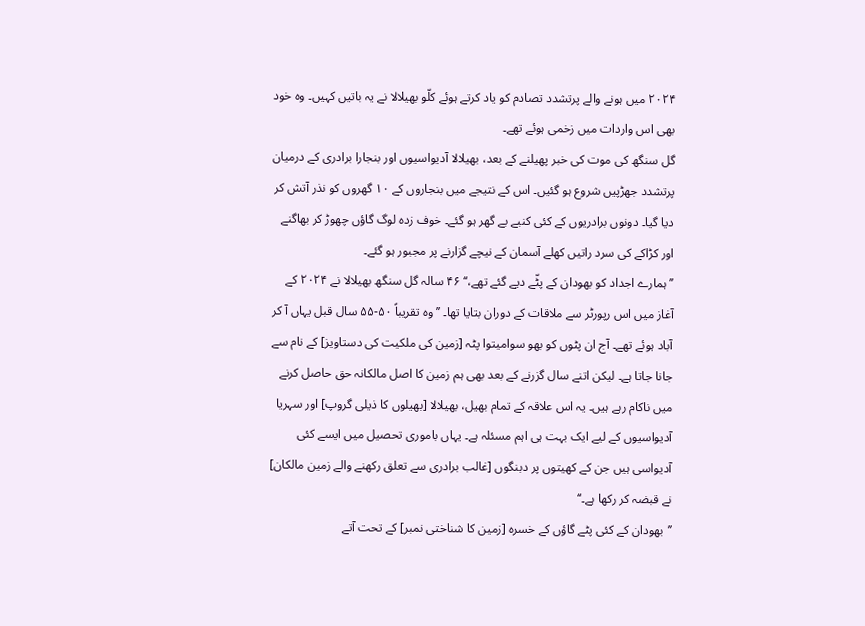۲۰۲۴ میں ہونے والے پرتشدد تصادم کو یاد کرتے ہوئے کلّو بھیلالا نے یہ باتیں کہیں۔ وہ خود بھی اس واردات میں زخمی ہوئے تھے۔
گل سنگھ کی موت کی خبر پھیلنے کے بعد، بھیلالا آدیواسیوں اور بنجارا برادری کے درمیان پرتشدد جھڑپیں شروع ہو گئیں۔ اس کے نتیجے میں بنجاروں کے ۱۰ گھروں کو نذر آتش کر دیا گیا۔ دونوں برادریوں کے کئی کنبے بے گھر ہو گئے۔ خوف زدہ لوگ گاؤں چھوڑ کر بھاگنے اور کڑاکے کی سرد راتیں کھلے آسمان کے نیچے گزارنے پر مجبور ہو گئے۔
’’ہمارے اجداد کو بھودان کے پٹّے دیے گئے تھے،‘‘ ۴۶ سالہ گل سنگھ بھیلالا نے ۲۰۲۴ کے آغاز میں اس رپورٹر سے ملاقات کے دوران بتایا تھا۔ ’’وہ تقریباً ۵۰-۵۵ سال قبل یہاں آ کر آباد ہوئے تھے۔ آج ان پٹوں کو بھو سوامیتوا پٹہ [زمین کی ملکیت کی دستاویز] کے نام سے جانا جاتا ہے۔ لیکن اتنے سال گزرنے کے بعد بھی ہم زمین کا اصل مالکانہ حق حاصل کرنے میں ناکام رہے ہیں۔ یہ اس علاقہ کے تمام بھیل، بھیلالا [بھیلوں کا ذیلی گروپ] اور سہریا آدیواسیوں کے لیے ایک بہت ہی اہم مسئلہ ہے۔ یہاں باموری تحصیل میں ایسے کئی آدیواسی ہیں جن کے کھیتوں پر دبنگوں [غالب برادری سے تعلق رکھنے والے زمین مالکان] نے قبضہ کر رکھا ہے۔‘‘
’’بھودان کے کئی پٹے گاؤں کے خسرہ [زمین کا شناختی نمبر] کے تحت آتے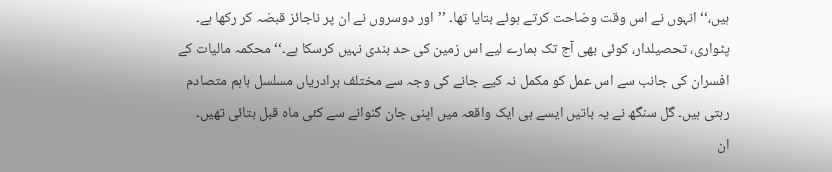ہیں،‘‘ انہوں نے اس وقت وضاحت کرتے ہوئے بتایا تھا۔ ’’اور دوسروں نے ان پر ناجائز قبضہ کر رکھا ہے۔ پٹواری، تحصیلدار، کوئی بھی آج تک ہمارے لیے اس زمین کی حد بندی نہیں کرسکا ہے۔‘‘ محکمہ مالیات کے افسران کی جانب سے اس عمل کو مکمل نہ کیے جانے کی وجہ سے مختلف برادریاں مسلسل باہم متصادم رہتی ہیں۔ گل سنگھ نے یہ باتیں ایسے ہی ایک واقعہ میں اپنی جان گنوانے سے کئی ماہ قبل بتائی تھیں۔
ان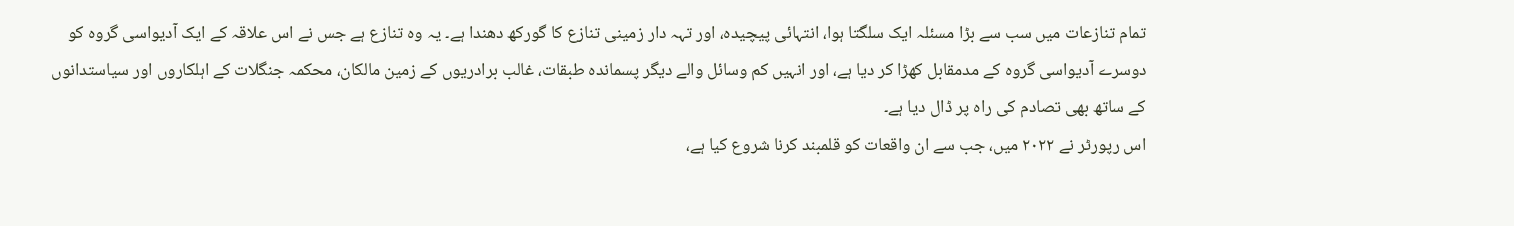تمام تنازعات میں سب سے بڑا مسئلہ ایک سلگتا ہوا، انتہائی پیچیدہ، اور تہہ دار زمینی تنازع کا گورکھ دھندا ہے۔ یہ وہ تنازع ہے جس نے اس علاقہ کے ایک آدیواسی گروہ کو دوسرے آدیواسی گروہ کے مدمقابل کھڑا کر دیا ہے، اور انہیں کم وسائل والے دیگر پسماندہ طبقات، غالب برادریوں کے زمین مالکان، محکمہ جنگلات کے اہلکاروں اور سیاستدانوں کے ساتھ بھی تصادم کی راہ پر ڈال دیا ہے۔
اس رپورٹر نے ۲۰۲۲ میں، جب سے ان واقعات کو قلمبند کرنا شروع کیا ہے،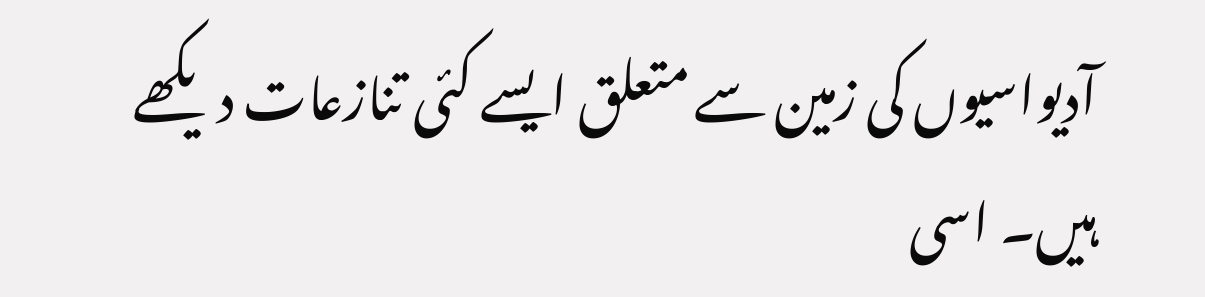آدیواسیوں کی زمین سے متعلق ایسے کئی تنازعات دیکھے ہیں۔ اسی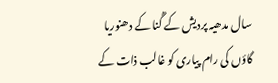سال مدھیہ پردیش کے گُنا کے دھنوریا گاؤں کی رام پیاری کو غالب ذات کے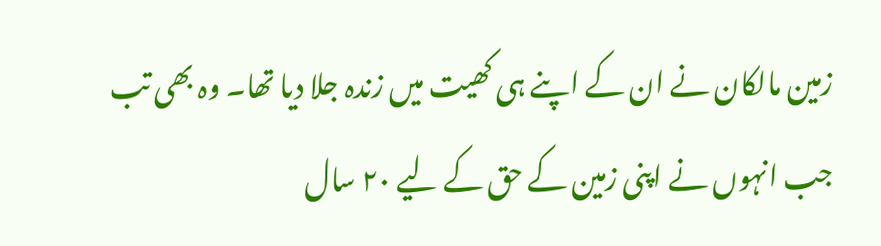زمین مالکان نے ان کے اپنے ہی کھیت میں زندہ جلا دیا تھا۔ وہ بھی تب جب انہوں نے اپنی زمین کے حق کے لیے ۲۰ سال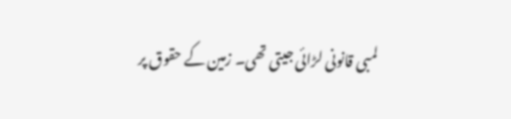لمبی قانونی لڑائی جیتی تھی۔ زمین کے حقوق پر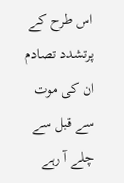اس طرح کے پرتشدد تصادم ان کی موت سے قبل سے چلے آ رہے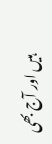ہیں اور آج بھی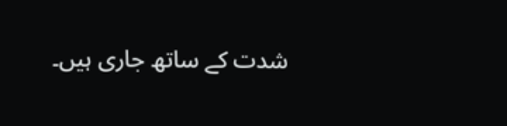شدت کے ساتھ جاری ہیں۔